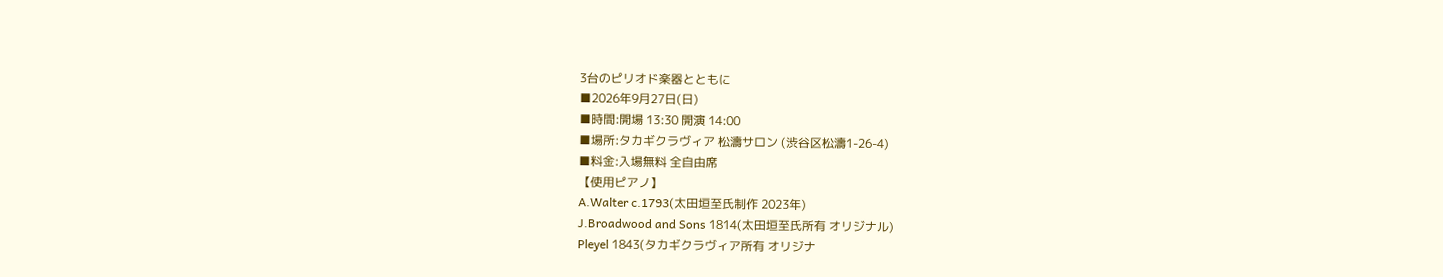3台のピリオド楽器とともに
■2026年9月27日(日)
■時間:開場 13:30 開演 14:00
■場所:タカギクラヴィア 松濤サロン (渋谷区松濤1-26-4)
■料金:入場無料 全自由席
【使用ピアノ】
A.Walter c.1793(太田垣至氏制作 2023年)
J.Broadwood and Sons 1814(太田垣至氏所有 オリジナル)
Pleyel 1843(タカギクラヴィア所有 オリジナ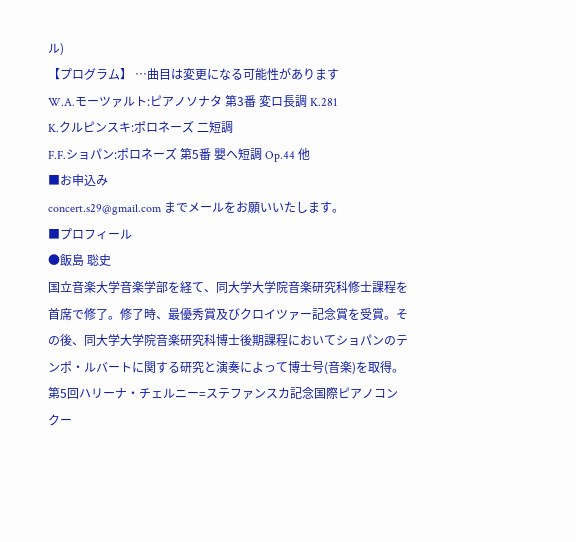ル)
【プログラム】 …曲目は変更になる可能性があります
W.A.モーツァルト:ピアノソナタ 第3番 変ロ長調 K.281
K.クルピンスキ:ポロネーズ 二短調
F.F.ショパン:ポロネーズ 第5番 嬰ヘ短調 Op.44 他
■お申込み
concert.s29@gmail.com までメールをお願いいたします。
■プロフィール
●飯島 聡史
国立音楽大学音楽学部を経て、同大学大学院音楽研究科修士課程を首席で修了。修了時、最優秀賞及びクロイツァー記念賞を受賞。その後、同大学大学院音楽研究科博士後期課程においてショパンのテンポ・ルバートに関する研究と演奏によって博士号(音楽)を取得。第5回ハリーナ・チェルニー=ステファンスカ記念国際ピアノコンクー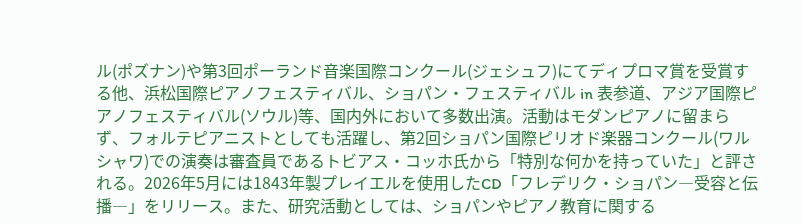ル(ポズナン)や第3回ポーランド音楽国際コンクール(ジェシュフ)にてディプロマ賞を受賞する他、浜松国際ピアノフェスティバル、ショパン・フェスティバル in 表参道、アジア国際ピアノフェスティバル(ソウル)等、国内外において多数出演。活動はモダンピアノに留まらず、フォルテピアニストとしても活躍し、第2回ショパン国際ピリオド楽器コンクール(ワルシャワ)での演奏は審査員であるトビアス・コッホ氏から「特別な何かを持っていた」と評される。2026年5月には1843年製プレイエルを使用したCD「フレデリク・ショパン―受容と伝播―」をリリース。また、研究活動としては、ショパンやピアノ教育に関する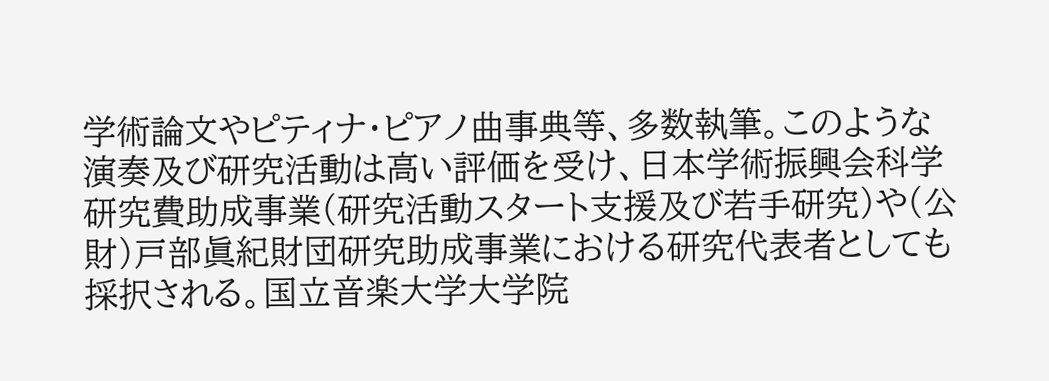学術論文やピティナ・ピアノ曲事典等、多数執筆。このような演奏及び研究活動は高い評価を受け、日本学術振興会科学研究費助成事業(研究活動スタート支援及び若手研究)や(公財)戸部眞紀財団研究助成事業における研究代表者としても採択される。国立音楽大学大学院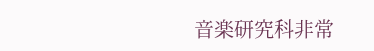音楽研究科非常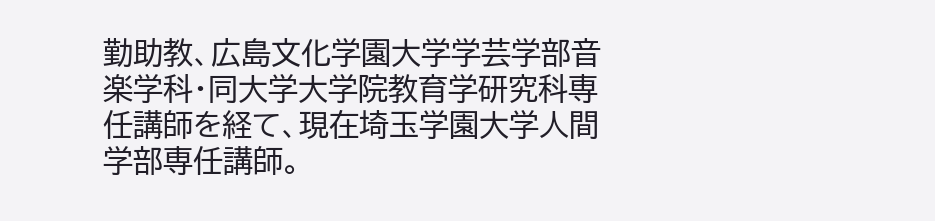勤助教、広島文化学園大学学芸学部音楽学科・同大学大学院教育学研究科専任講師を経て、現在埼玉学園大学人間学部専任講師。